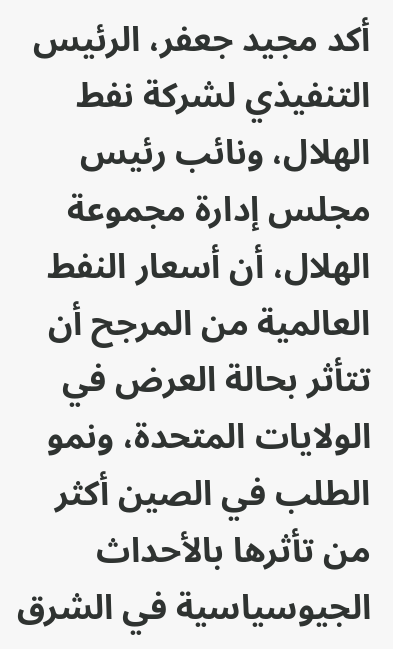أكد مجيد جعفر، الرئيس التنفيذي لشركة نفط الهلال، ونائب رئيس مجلس إدارة مجموعة الهلال، أن أسعار النفط العالمية من المرجح أن تتأثر بحالة العرض في الولايات المتحدة، ونمو الطلب في الصين أكثر من تأثرها بالأحداث الجيوسياسية في الشرق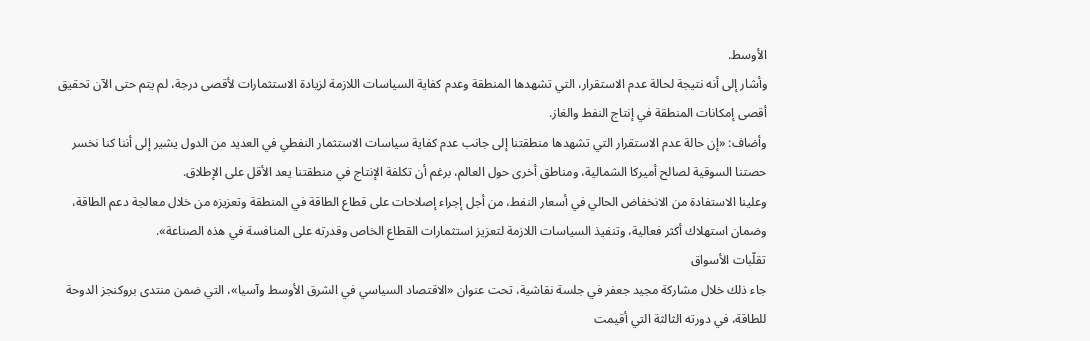الأوسط.
وأشار إلى أنه نتيجة لحالة عدم الاستقرار، التي تشهدها المنطقة وعدم كفاية السياسات اللازمة لزيادة الاستثمارات لأقصى درجة، لم يتم حتى الآن تحقيق أقصى إمكانات المنطقة في إنتاج النفط والغاز.
وأضاف: «إن حالة عدم الاستقرار التي تشهدها منطقتنا إلى جانب عدم كفاية سياسات الاستثمار النفطي في العديد من الدول يشير إلى أننا كنا نخسر حصتنا السوقية لصالح أميركا الشمالية، ومناطق أخرى حول العالم، برغم أن تكلفة الإنتاج في منطقتنا يعد الأقل على الإطلاق.
وعلينا الاستفادة من الانخفاض الحالي في أسعار النفط، من أجل إجراء إصلاحات على قطاع الطاقة في المنطقة وتعزيزه من خلال معالجة دعم الطاقة، وضمان استهلاك أكثر فعالية، وتنفيذ السياسات اللازمة لتعزيز استثمارات القطاع الخاص وقدرته على المنافسة في هذه الصناعة».
تقلّبات الأسواق
جاء ذلك خلال مشاركة مجيد جعفر في جلسة نقاشية، تحت عنوان «الاقتصاد السياسي في الشرق الأوسط وآسيا»، التي ضمن منتدى بروكنجز الدوحة للطاقة، في دورته الثالثة التي أقيمت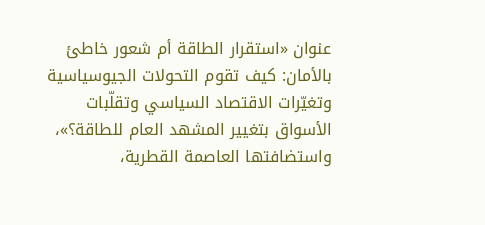عنوان «استقرار الطاقة أم شعور خاطئ بالأمان: كيف تقوم التحولات الجيوسياسية وتغيّرات الاقتصاد السياسي وتقلّبات الأسواق بتغيير المشهد العام للطاقة؟»، واستضافتها العاصمة القطرية،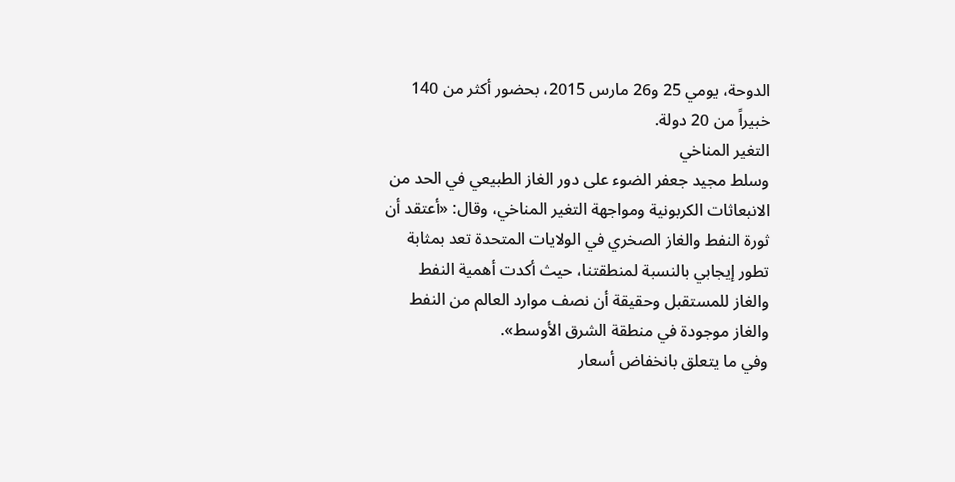الدوحة، يومي 25 و26 مارس 2015، بحضور أكثر من 140 خبيراً من 20 دولة.
التغير المناخي
وسلط مجيد جعفر الضوء على دور الغاز الطبيعي في الحد من الانبعاثات الكربونية ومواجهة التغير المناخي، وقال: «أعتقد أن ثورة النفط والغاز الصخري في الولايات المتحدة تعد بمثابة تطور إيجابي بالنسبة لمنطقتنا، حيث أكدت أهمية النفط والغاز للمستقبل وحقيقة أن نصف موارد العالم من النفط والغاز موجودة في منطقة الشرق الأوسط».
وفي ما يتعلق بانخفاض أسعار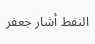النفط أشار جعفر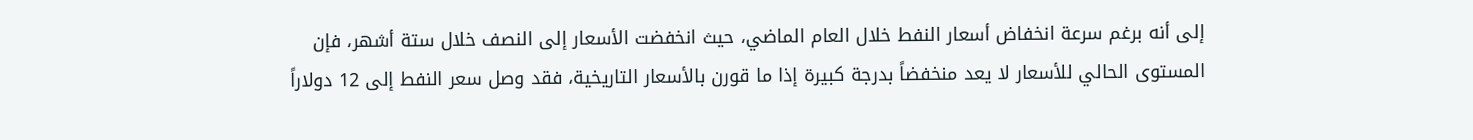إلى أنه برغم سرعة انخفاض أسعار النفط خلال العام الماضي، حيث انخفضت الأسعار إلى النصف خلال ستة أشهر، فإن المستوى الحالي للأسعار لا يعد منخفضاً بدرجة كبيرة إذا ما قورن بالأسعار التاريخية، فقد وصل سعر النفط إلى 12 دولاراً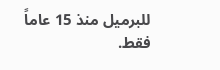للبرميل منذ 15 عاماً فقط.